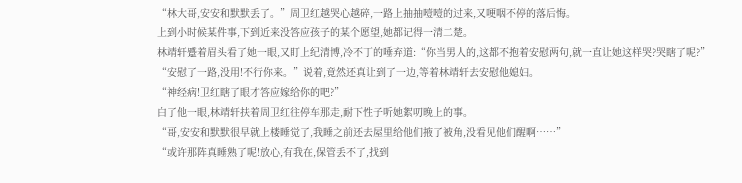“林大哥,安安和默默丢了。”周卫红越哭心越碎,一路上抽抽噎噎的过来,又哽咽不停的落后悔。
上到小时候某件事,下到近来没答应孩子的某个愿望,她都记得一清二楚。
林靖轩蹙着眉头看了她一眼,又盯上纪清博,冷不丁的唾弃道:“你当男人的,这都不抱着安慰两句,就一直让她这样哭?哭瞎了呢?”
“安慰了一路,没用!不行你来。”说着,竟然还真让到了一边,等着林靖轩去安慰他媳妇。
“神经病!卫红瞎了眼才答应嫁给你的吧?”
白了他一眼,林靖轩扶着周卫红往停车那走,耐下性子听她絮叨晚上的事。
“哥,安安和默默很早就上楼睡觉了,我睡之前还去屋里给他们掖了被角,没看见他们醒啊……”
“或许那阵真睡熟了呢!放心,有我在,保管丢不了,找到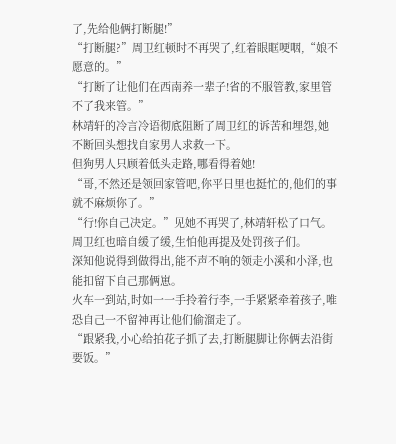了,先给他俩打断腿!”
“打断腿?”周卫红顿时不再哭了,红着眼眶哽咽,“娘不愿意的。”
“打断了让他们在西南养一辈子!省的不服管教,家里管不了我来管。”
林靖轩的冷言冷语彻底阻断了周卫红的诉苦和埋怨,她不断回头想找自家男人求救一下。
但狗男人只顾着低头走路,哪看得着她!
“哥,不然还是领回家管吧,你平日里也挺忙的,他们的事就不麻烦你了。”
“行!你自己决定。”见她不再哭了,林靖轩松了口气。
周卫红也暗自缓了缓,生怕他再提及处罚孩子们。
深知他说得到做得出,能不声不响的领走小溪和小泽,也能扣留下自己那俩崽。
火车一到站,时如一一手拎着行李,一手紧紧牵着孩子,唯恐自己一不留神再让他们偷溜走了。
“跟紧我,小心给拍花子抓了去,打断腿脚让你俩去沿街要饭。”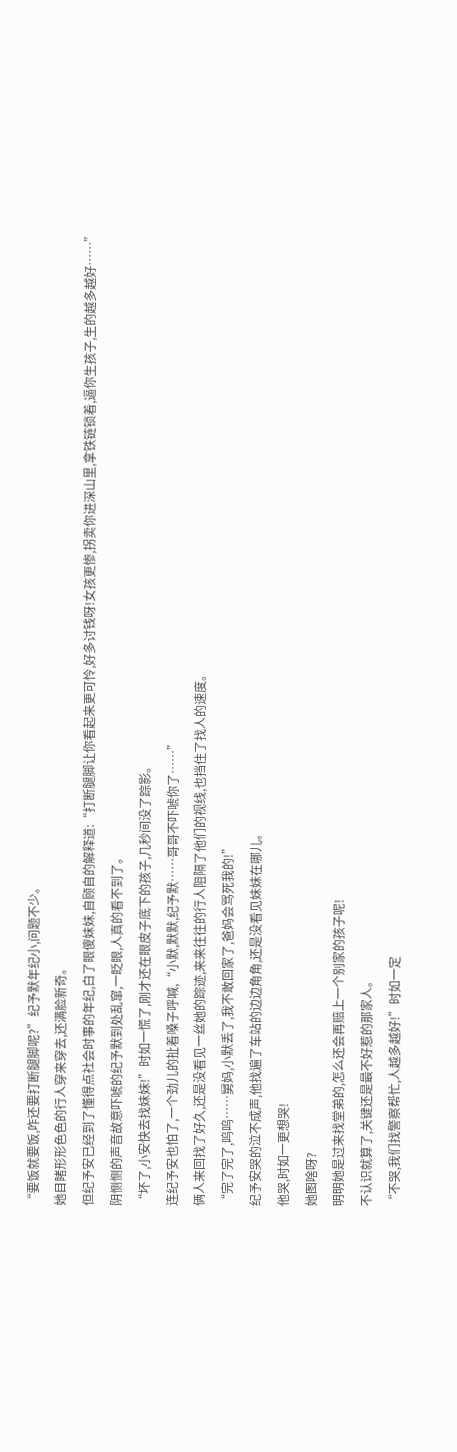“要饭就要饭,咋还要打断腿脚呢?”纪予默年纪小,问题不少。
她目睹形形色色的行人穿来穿去,还满脸新奇。
但纪予安已经到了懂得点社会时事的年纪,白了眼傻妹妹,自顾自的解释道:“打断腿脚让你看起来更可怜,好多讨钱呀!女孩更惨,拐卖你进深山里,拿铁链锁着,逼你生孩子,生的越多越好……”
阴恻恻的声音故意吓唬的纪予默到处乱窜,一眨眼,人真的看不到了。
“坏了,小安快去找妹妹!”时如一慌了,刚才还在眼皮子底下的孩子,几秒间没了踪影。
连纪予安也怕了,一个劲儿的扯着嗓子呼喊,“小默,默默,纪予默……哥哥不吓唬你了……”
俩人来回找了好久,还是没看见一丝她的踪迹,来来往往的行人阻隔了他们的视线,也挡住了找人的速度。
“完了完了,呜呜……舅妈,小默丢了,我不敢回家了,爸妈会骂死我的!”
纪予安哭的泣不成声,他找遍了车站的边边角角,还是没看见妹妹在哪儿。
他哭,时如一更想哭!
她图啥呀?
明明她是过来找堂弟的,怎么还会再赔上一个别家的孩子呢!
不认识就算了,关键还是最不好惹的那家人。
“不哭,我们找警察帮忙,人越多越好!”时如一定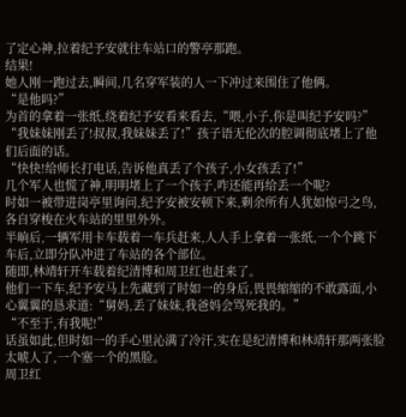了定心神,拉着纪予安就往车站口的警亭那跑。
结果!
她人刚一跑过去,瞬间,几名穿军装的人一下冲过来围住了他俩。
“是他吗?”
为首的拿着一张纸,绕着纪予安看来看去,“喂,小子,你是叫纪予安吗?”
“我妹妹刚丢了!叔叔,我妹妹丢了!”孩子语无伦次的腔调彻底堵上了他们后面的话。
“快快!给师长打电话,告诉他真丢了个孩子,小女孩丢了!”
几个军人也慌了神,明明堵上了一个孩子,咋还能再给丢一个呢?
时如一被带进岗亭里询问,纪予安被安顿下来,剩余所有人犹如惊弓之鸟,各自穿梭在火车站的里里外外。
半晌后,一辆军用卡车载着一车兵赶来,人人手上拿着一张纸,一个个跳下车后,立即分队冲进了车站的各个部位。
随即,林靖轩开车载着纪清博和周卫红也赶来了。
他们一下车,纪予安马上先藏到了时如一的身后,畏畏缩缩的不敢露面,小心翼翼的恳求道:“舅妈,丢了妹妹,我爸妈会骂死我的。”
“不至于,有我呢!”
话虽如此,但时如一的手心里沁满了冷汗,实在是纪清博和林靖轩那两张脸太唬人了,一个塞一个的黑脸。
周卫红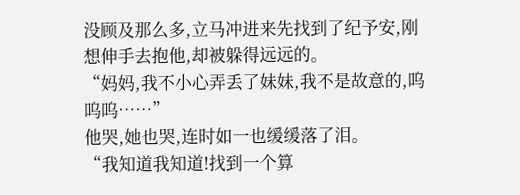没顾及那么多,立马冲进来先找到了纪予安,刚想伸手去抱他,却被躲得远远的。
“妈妈,我不小心弄丢了妹妹,我不是故意的,呜呜呜……”
他哭,她也哭,连时如一也缓缓落了泪。
“我知道我知道!找到一个算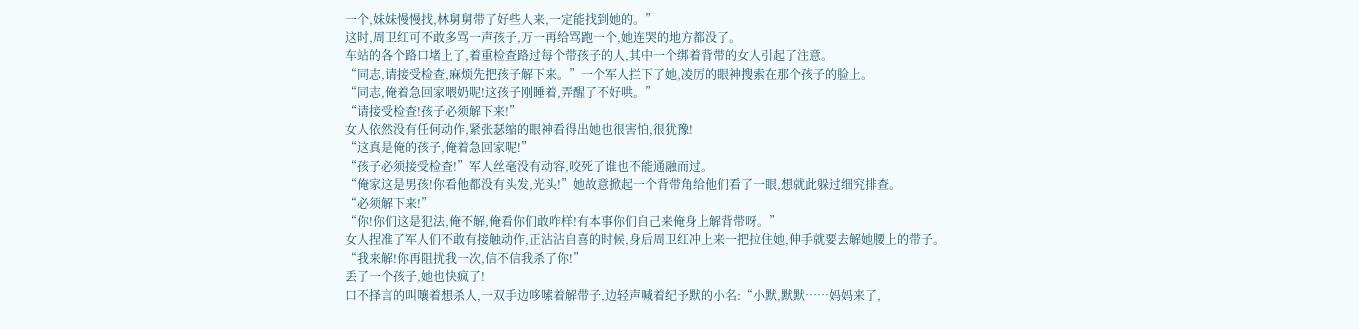一个,妹妹慢慢找,林舅舅带了好些人来,一定能找到她的。”
这时,周卫红可不敢多骂一声孩子,万一再给骂跑一个,她连哭的地方都没了。
车站的各个路口堵上了,着重检查路过每个带孩子的人,其中一个绑着背带的女人引起了注意。
“同志,请接受检查,麻烦先把孩子解下来。”一个军人拦下了她,凌厉的眼神搜索在那个孩子的脸上。
“同志,俺着急回家喂奶呢!这孩子刚睡着,弄醒了不好哄。”
“请接受检查!孩子必须解下来!”
女人依然没有任何动作,紧张瑟缩的眼神看得出她也很害怕,很犹豫!
“这真是俺的孩子,俺着急回家呢!”
“孩子必须接受检查!”军人丝毫没有动容,咬死了谁也不能通融而过。
“俺家这是男孩!你看他都没有头发,光头!”她故意掀起一个背带角给他们看了一眼,想就此躲过细究排查。
“必须解下来!”
“你!你们这是犯法,俺不解,俺看你们敢咋样!有本事你们自己来俺身上解背带呀。”
女人捏准了军人们不敢有接触动作,正沾沾自喜的时候,身后周卫红冲上来一把拉住她,伸手就要去解她腰上的带子。
“我来解!你再阻扰我一次,信不信我杀了你!”
丢了一个孩子,她也快疯了!
口不择言的叫嚷着想杀人,一双手边哆嗦着解带子,边轻声喊着纪予默的小名:“小默,默默……妈妈来了,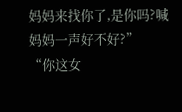妈妈来找你了,是你吗?喊妈妈一声好不好?”
“你这女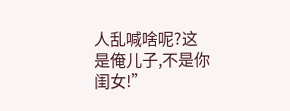人乱喊啥呢?这是俺儿子,不是你闺女!”